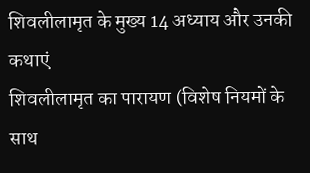शिवलीलामृत के मुख्य 14 अध्याय और उनकी कथाएं
शिवलीलामृत का पारायण (विशेष नियमों के साथ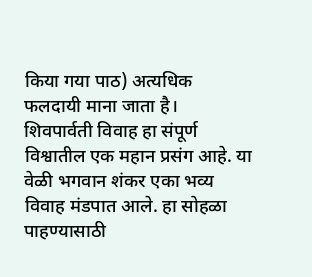किया गया पाठ) अत्यधिक फलदायी माना जाता है।
शिवपार्वती विवाह हा संपूर्ण विश्वातील एक महान प्रसंग आहे. या वेळी भगवान शंकर एका भव्य विवाह मंडपात आले. हा सोहळा पाहण्यासाठी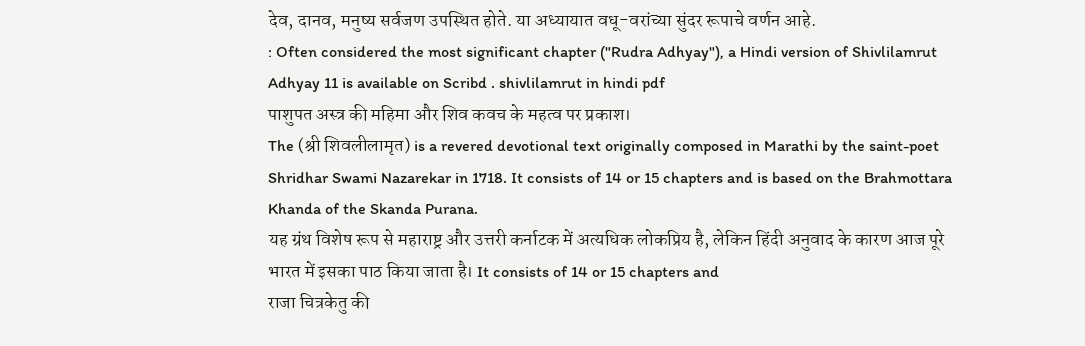देव, दानव, मनुष्य सर्वजण उपस्थित होते. या अध्यायात वधू-वरांच्या सुंदर रूपाचे वर्णन आहे.
: Often considered the most significant chapter ("Rudra Adhyay"), a Hindi version of Shivlilamrut Adhyay 11 is available on Scribd . shivlilamrut in hindi pdf
पाशुपत अस्त्र की महिमा और शिव कवच के महत्व पर प्रकाश।
The (श्री शिवलीलामृत) is a revered devotional text originally composed in Marathi by the saint-poet Shridhar Swami Nazarekar in 1718. It consists of 14 or 15 chapters and is based on the Brahmottara Khanda of the Skanda Purana.
यह ग्रंथ विशेष रूप से महाराष्ट्र और उत्तरी कर्नाटक में अत्यधिक लोकप्रिय है, लेकिन हिंदी अनुवाद के कारण आज पूरे भारत में इसका पाठ किया जाता है। It consists of 14 or 15 chapters and
राजा चित्रकेतु की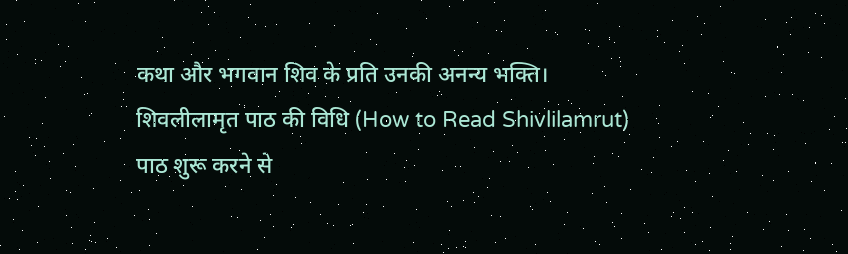कथा और भगवान शिव के प्रति उनकी अनन्य भक्ति।
शिवलीलामृत पाठ की विधि (How to Read Shivlilamrut)
पाठ शुरू करने से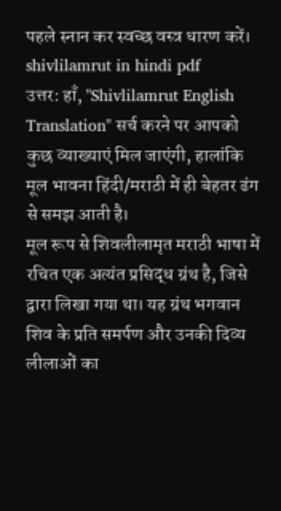पहले स्नान कर स्वच्छ वस्त्र धारण करें। shivlilamrut in hindi pdf
उत्तर: हाँ, "Shivlilamrut English Translation" सर्च करने पर आपको कुछ व्याख्याएं मिल जाएंगी, हालांकि मूल भावना हिंदी/मराठी में ही बेहतर ढंग से समझ आती है।
मूल रूप से शिवलीलामृत मराठी भाषा में रचित एक अत्यंत प्रसिद्ध ग्रंथ है, जिसे द्वारा लिखा गया था। यह ग्रंथ भगवान शिव के प्रति समर्पण और उनकी दिव्य लीलाओं का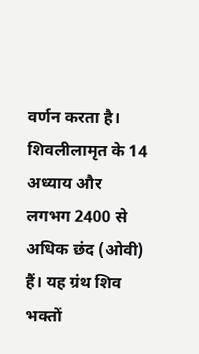वर्णन करता है। शिवलीलामृत के 14 अध्याय और लगभग 2400 से अधिक छंद (ओवी) हैं। यह ग्रंथ शिव भक्तों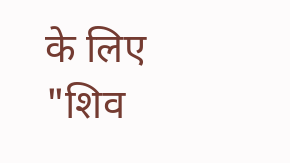के लिए "शिव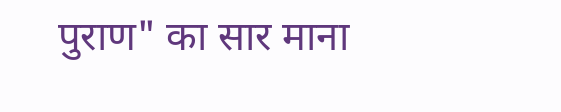पुराण" का सार माना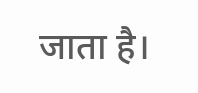जाता है।